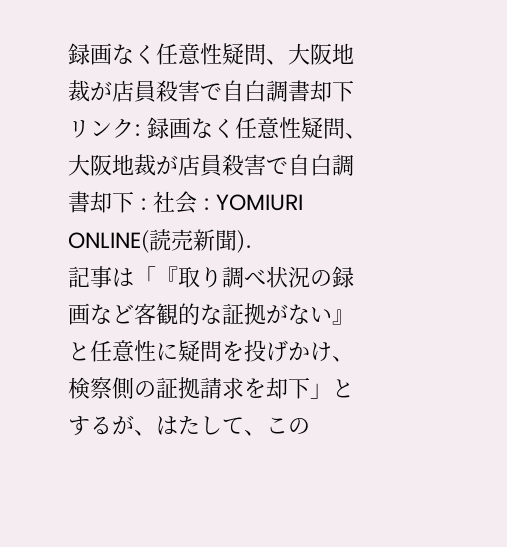録画なく任意性疑問、大阪地裁が店員殺害で自白調書却下
リンク: 録画なく任意性疑問、大阪地裁が店員殺害で自白調書却下 : 社会 : YOMIURI ONLINE(読売新聞).
記事は「『取り調べ状況の録画など客観的な証拠がない』と任意性に疑問を投げかけ、検察側の証拠請求を却下」とするが、はたして、この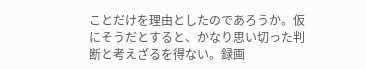ことだけを理由としたのであろうか。仮にそうだとすると、かなり思い切った判断と考えざるを得ない。録画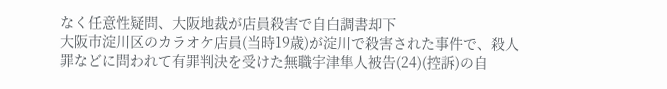なく任意性疑問、大阪地裁が店員殺害で自白調書却下
大阪市淀川区のカラオケ店員(当時19歳)が淀川で殺害された事件で、殺人罪などに問われて有罪判決を受けた無職宇津隼人被告(24)(控訴)の自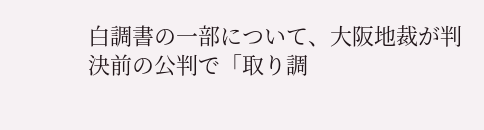白調書の一部について、大阪地裁が判決前の公判で「取り調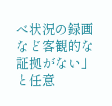べ状況の録画など客観的な証拠がない」と任意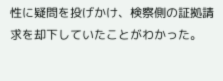性に疑問を投げかけ、検察側の証拠請求を却下していたことがわかった。